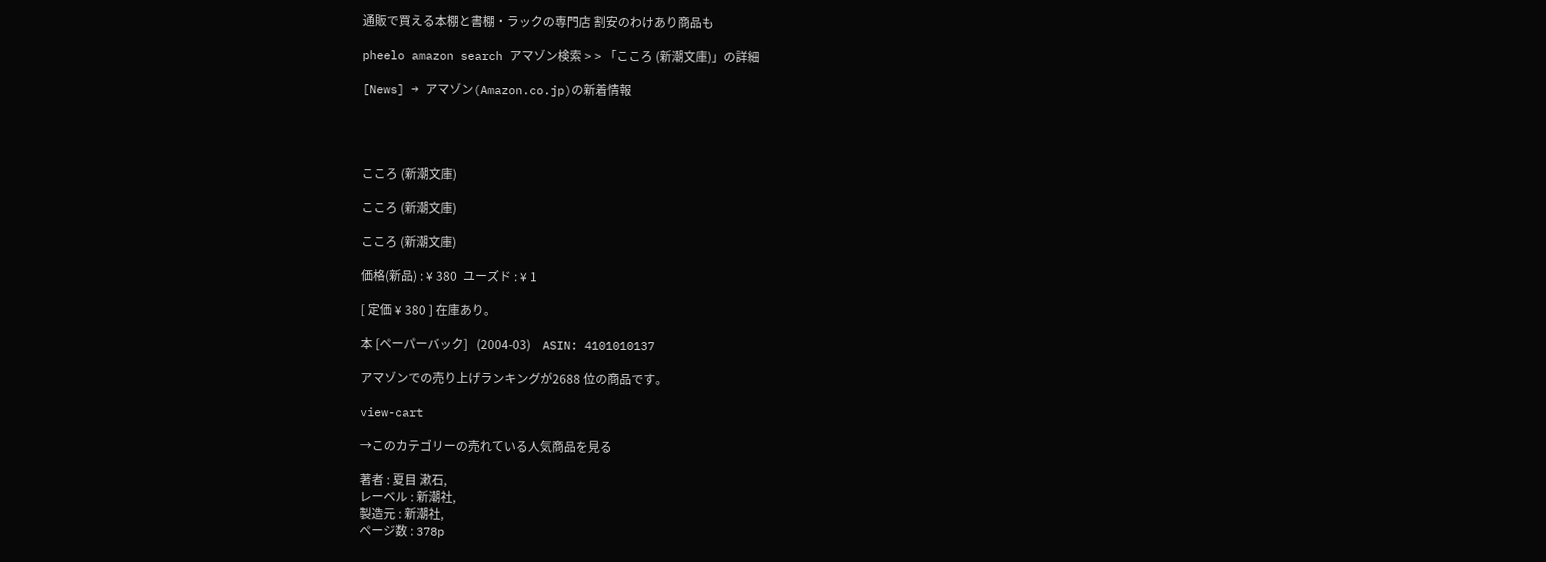通販で買える本棚と書棚・ラックの専門店 割安のわけあり商品も

pheelo amazon search アマゾン検索 > > 「こころ (新潮文庫)」の詳細

[News] → アマゾン(Amazon.co.jp)の新着情報




こころ (新潮文庫)

こころ (新潮文庫)

こころ (新潮文庫)

価格(新品) : ¥ 380  ユーズド : ¥ 1

[ 定価 ¥ 380 ] 在庫あり。

本 [ペーパーバック]   (2004-03)    ASIN: 4101010137

アマゾンでの売り上げランキングが2688 位の商品です。

view-cart

→このカテゴリーの売れている人気商品を見る

著者 : 夏目 漱石,
レーベル : 新潮社,
製造元 : 新潮社,
ページ数 : 378p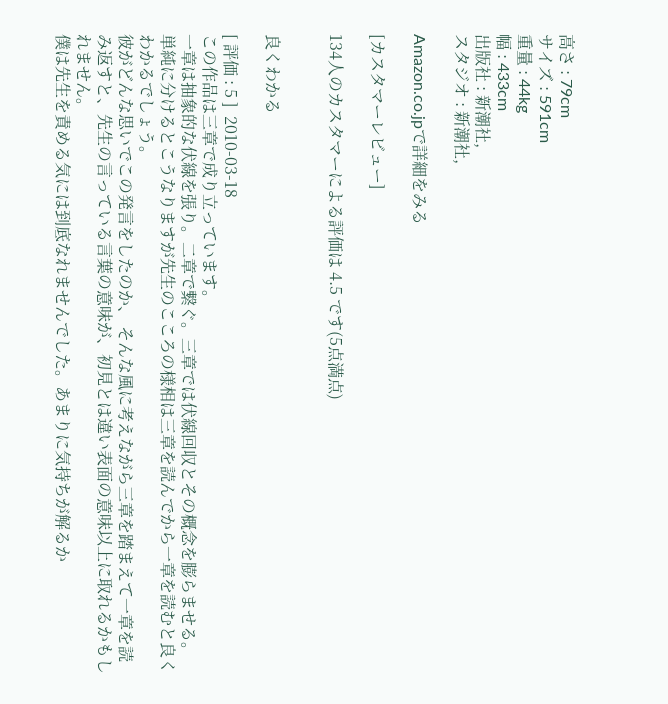高さ : 79cm
サイズ : 591cm
重量 : 44kg
幅 : 433cm
出版社 : 新潮社,
スタジオ : 新潮社,

Amazon.co.jpで詳細をみる

[カスタマーレビュー]

134人のカスタマーによる評価は 4.5 です(5点満点)


良くわかる

[ 評価 : 5 ]  2010-03-18
この作品は三章で成り立っています。
一章は抽象的な伏線を張り。二章で繋ぐ。三章では伏線回収とその概念を膨らませる。
単純に分けるとこうなりますが先生のこころの様相は三章を読んでから一章を読むと良くわかるでしょう。
彼がどんな思いでこの発言をしたのか、 そんな風に考えながら三章を踏まえて一章を読み返すと、先生の言っている言葉の意味が、初見とは違い表面の意味以上に取れるかもしれません。
僕は先生を責める気には到底なれませんでした。あまりに気持ちが解るか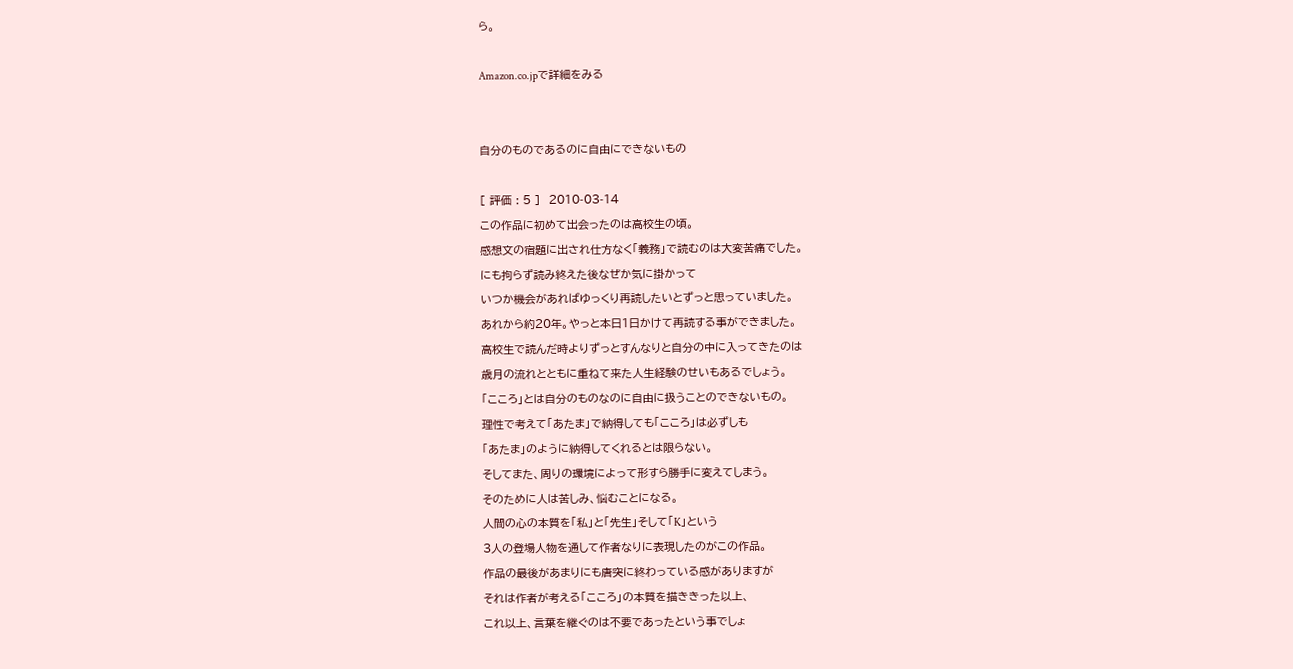ら。

Amazon.co.jpで詳細をみる


自分のものであるのに自由にできないもの

[ 評価 : 5 ]  2010-03-14
この作品に初めて出会ったのは高校生の頃。
感想文の宿題に出され仕方なく「義務」で読むのは大変苦痛でした。
にも拘らず読み終えた後なぜか気に掛かって
いつか機会があればゆっくり再読したいとずっと思っていました。
あれから約20年。やっと本日1日かけて再読する事ができました。
高校生で読んだ時よりずっとすんなりと自分の中に入ってきたのは
歳月の流れとともに重ねて来た人生経験のせいもあるでしょう。
「こころ」とは自分のものなのに自由に扱うことのできないもの。
理性で考えて「あたま」で納得しても「こころ」は必ずしも
「あたま」のように納得してくれるとは限らない。
そしてまた、周りの環境によって形すら勝手に変えてしまう。
そのために人は苦しみ、悩むことになる。
人間の心の本質を「私」と「先生」そして「K」という
3人の登場人物を通して作者なりに表現したのがこの作品。
作品の最後があまりにも唐突に終わっている感がありますが
それは作者が考える「こころ」の本質を描ききった以上、
これ以上、言葉を継ぐのは不要であったという事でしょ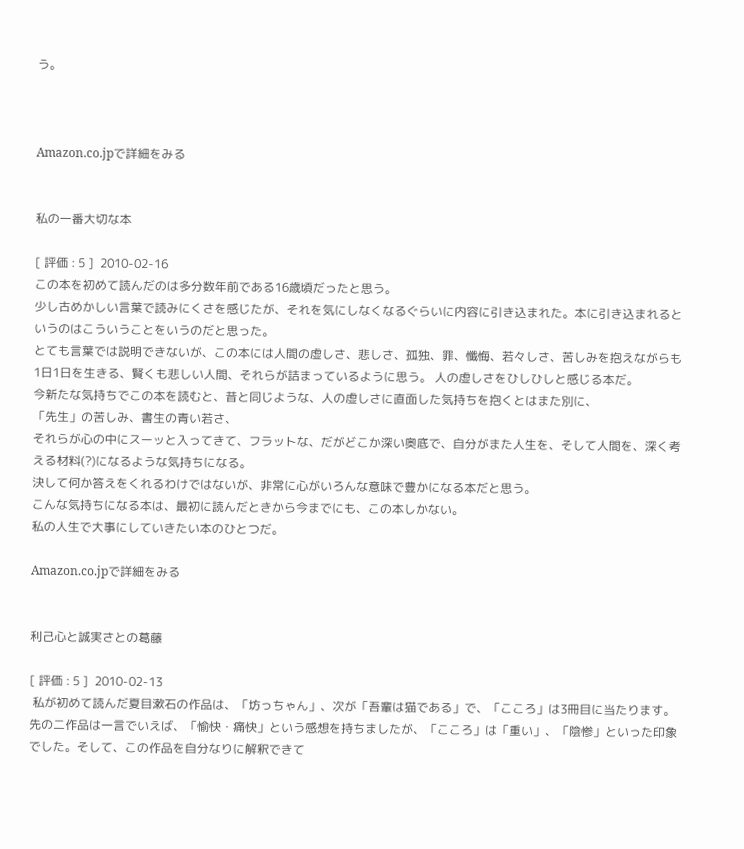う。



Amazon.co.jpで詳細をみる


私の一番大切な本

[ 評価 : 5 ]  2010-02-16
この本を初めて読んだのは多分数年前である16歳頃だったと思う。
少し古めかしい言葉で読みにくさを感じたが、それを気にしなくなるぐらいに内容に引き込まれた。本に引き込まれるというのはこういうことをいうのだと思った。
とても言葉では説明できないが、この本には人間の虚しさ、悲しさ、孤独、罪、懺悔、若々しさ、苦しみを抱えながらも1日1日を生きる、賢くも悲しい人間、それらが詰まっているように思う。 人の虚しさをひしひしと感じる本だ。
今新たな気持ちでこの本を読むと、昔と同じような、人の虚しさに直面した気持ちを抱くとはまた別に、
「先生」の苦しみ、書生の青い若さ、
それらが心の中にスーッと入ってきて、フラットな、だがどこか深い奥底で、自分がまた人生を、そして人間を、深く考える材料(?)になるような気持ちになる。
決して何か答えをくれるわけではないが、非常に心がいろんな意味で豊かになる本だと思う。
こんな気持ちになる本は、最初に読んだときから今までにも、この本しかない。
私の人生で大事にしていきたい本のひとつだ。

Amazon.co.jpで詳細をみる


利己心と誠実さとの葛藤

[ 評価 : 5 ]  2010-02-13
 私が初めて読んだ夏目漱石の作品は、「坊っちゃん」、次が「吾輩は猫である」で、「こころ」は3冊目に当たります。先の二作品は一言でいえば、「愉快・痛快」という感想を持ちましたが、「こころ」は「重い」、「陰惨」といった印象でした。そして、この作品を自分なりに解釈できて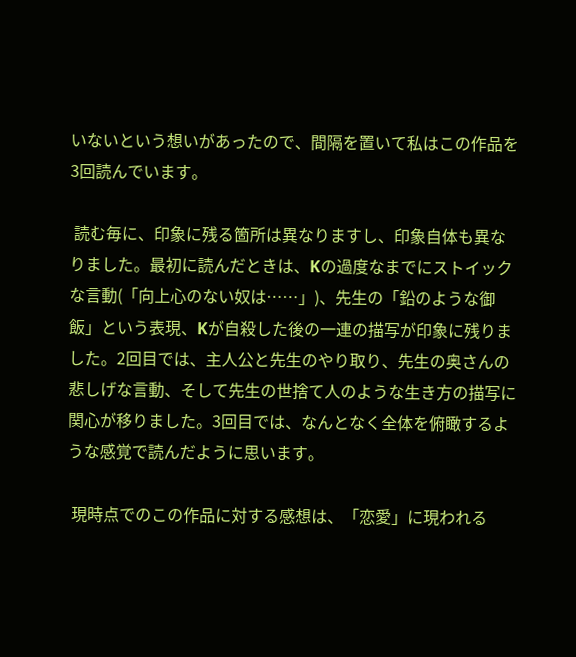いないという想いがあったので、間隔を置いて私はこの作品を3回読んでいます。

 読む毎に、印象に残る箇所は異なりますし、印象自体も異なりました。最初に読んだときは、Kの過度なまでにストイックな言動(「向上心のない奴は……」)、先生の「鉛のような御飯」という表現、Kが自殺した後の一連の描写が印象に残りました。2回目では、主人公と先生のやり取り、先生の奥さんの悲しげな言動、そして先生の世捨て人のような生き方の描写に関心が移りました。3回目では、なんとなく全体を俯瞰するような感覚で読んだように思います。

 現時点でのこの作品に対する感想は、「恋愛」に現われる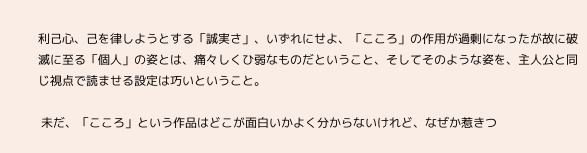利己心、己を律しようとする「誠実さ」、いずれにせよ、「こころ」の作用が過剰になったが故に破滅に至る「個人」の姿とは、痛々しくひ弱なものだということ、そしてそのような姿を、主人公と同じ視点で読ませる設定は巧いということ。

 未だ、「こころ」という作品はどこが面白いかよく分からないけれど、なぜか惹きつ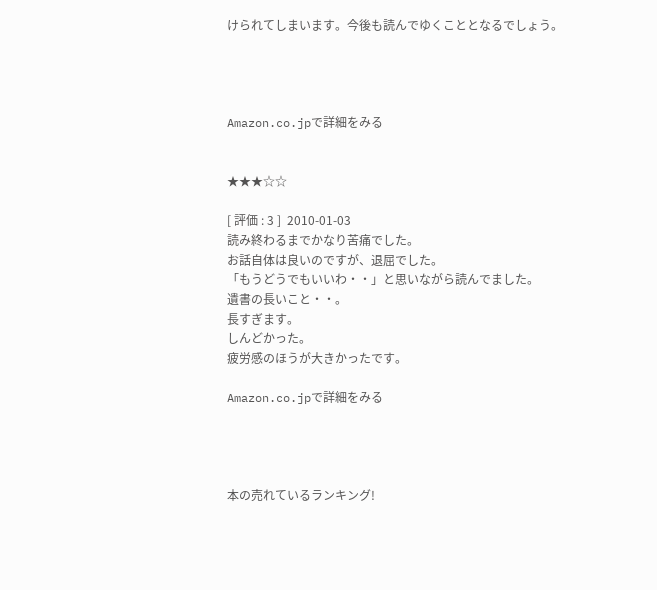けられてしまいます。今後も読んでゆくこととなるでしょう。




Amazon.co.jpで詳細をみる


★★★☆☆

[ 評価 : 3 ]  2010-01-03
読み終わるまでかなり苦痛でした。
お話自体は良いのですが、退屈でした。
「もうどうでもいいわ・・」と思いながら読んでました。
遺書の長いこと・・。
長すぎます。
しんどかった。
疲労感のほうが大きかったです。

Amazon.co.jpで詳細をみる




本の売れているランキング!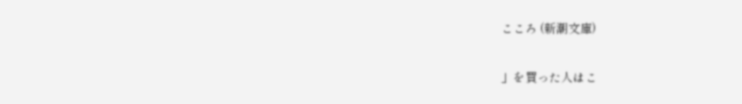こころ (新潮文庫)

」を買った人はこ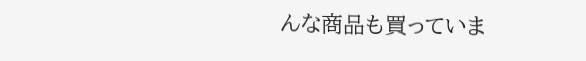んな商品も買っていま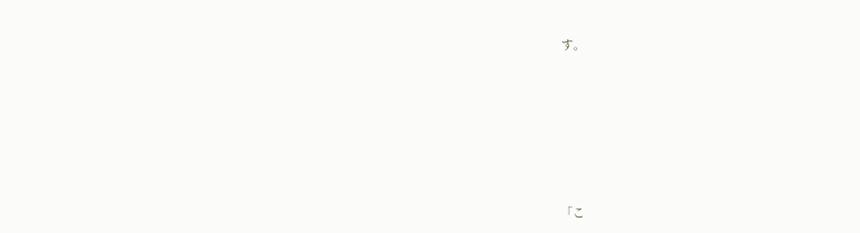す。











「こ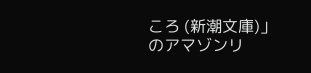ころ (新潮文庫)」のアマゾンリ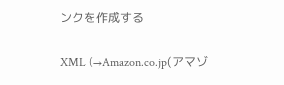ンクを作成する

XML (→Amazon.co.jp(アマゾ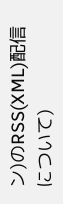ン)のRSS(XML)配信について)